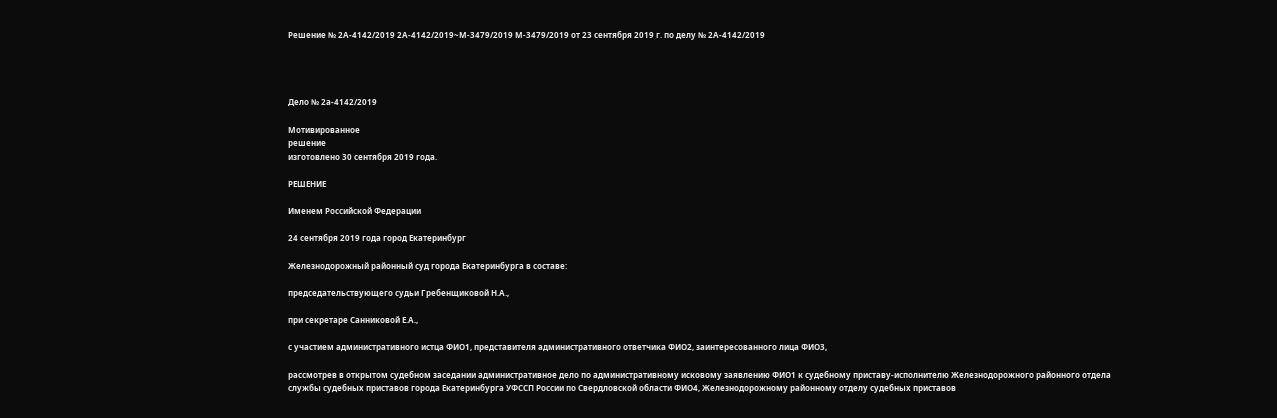Решение № 2А-4142/2019 2А-4142/2019~М-3479/2019 М-3479/2019 от 23 сентября 2019 г. по делу № 2А-4142/2019




Дело № 2а-4142/2019

Мотивированное
решение
изготовлено 30 сентября 2019 года.

РЕШЕНИЕ

Именем Российской Федерации

24 сентября 2019 года город Екатеринбург

Железнодорожный районный суд города Екатеринбурга в составе:

председательствующего судьи Гребенщиковой Н.А.,

при секретаре Санниковой Е.А.,

с участием административного истца ФИО1, представителя административного ответчика ФИО2, заинтересованного лица ФИО3,

рассмотрев в открытом судебном заседании административное дело по административному исковому заявлению ФИО1 к судебному приставу-исполнителю Железнодорожного районного отдела службы судебных приставов города Екатеринбурга УФССП России по Свердловской области ФИО4, Железнодорожному районному отделу судебных приставов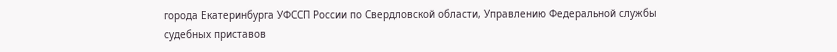города Екатеринбурга УФССП России по Свердловской области, Управлению Федеральной службы судебных приставов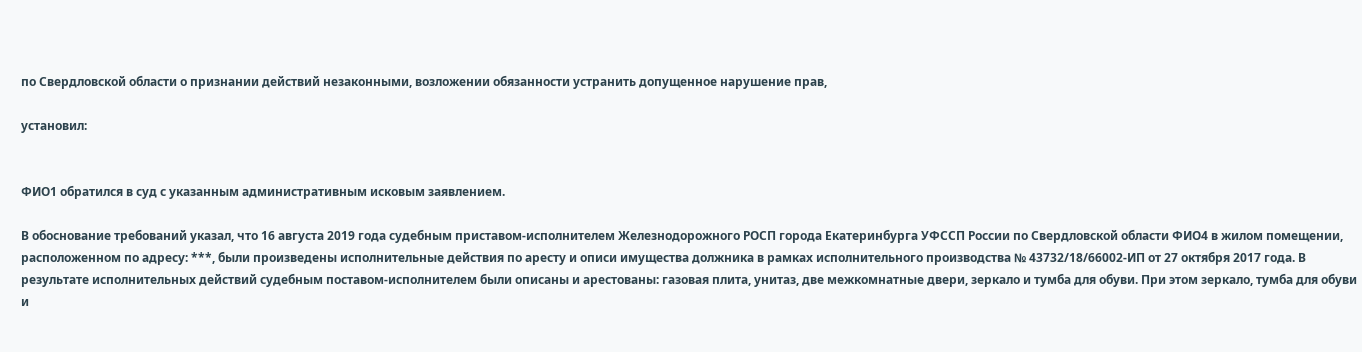по Свердловской области о признании действий незаконными, возложении обязанности устранить допущенное нарушение прав,

установил:


ФИО1 обратился в суд с указанным административным исковым заявлением.

В обоснование требований указал, что 16 августа 2019 года судебным приставом-исполнителем Железнодорожного РОСП города Екатеринбурга УФССП России по Свердловской области ФИО4 в жилом помещении, расположенном по адресу: ***, были произведены исполнительные действия по аресту и описи имущества должника в рамках исполнительного производства № 43732/18/66002-ИП от 27 октября 2017 года. В результате исполнительных действий судебным поставом-исполнителем были описаны и арестованы: газовая плита, унитаз, две межкомнатные двери, зеркало и тумба для обуви. При этом зеркало, тумба для обуви и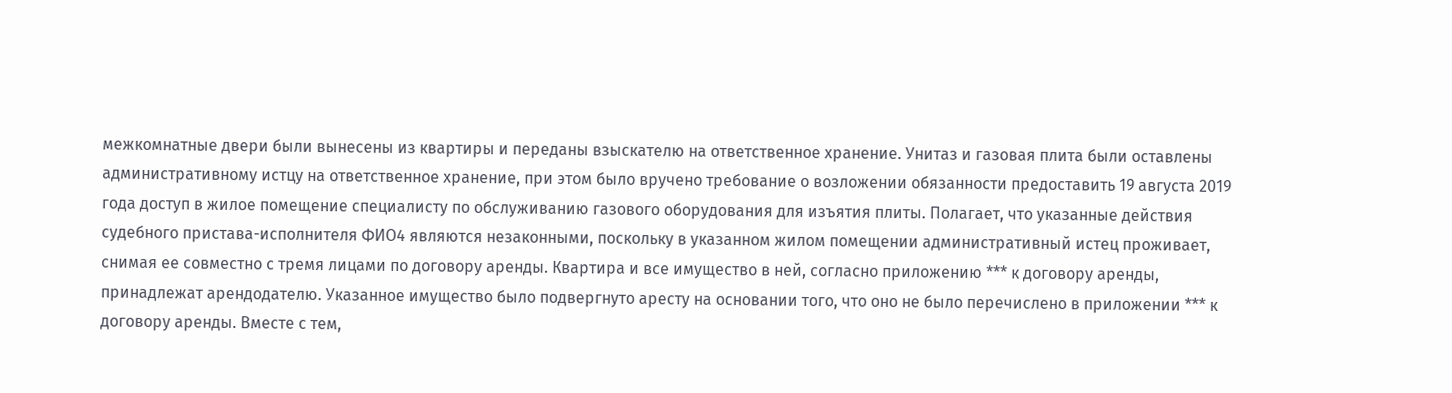межкомнатные двери были вынесены из квартиры и переданы взыскателю на ответственное хранение. Унитаз и газовая плита были оставлены административному истцу на ответственное хранение, при этом было вручено требование о возложении обязанности предоставить 19 августа 2019 года доступ в жилое помещение специалисту по обслуживанию газового оборудования для изъятия плиты. Полагает, что указанные действия судебного пристава-исполнителя ФИО4 являются незаконными, поскольку в указанном жилом помещении административный истец проживает, снимая ее совместно с тремя лицами по договору аренды. Квартира и все имущество в ней, согласно приложению *** к договору аренды, принадлежат арендодателю. Указанное имущество было подвергнуто аресту на основании того, что оно не было перечислено в приложении *** к договору аренды. Вместе с тем,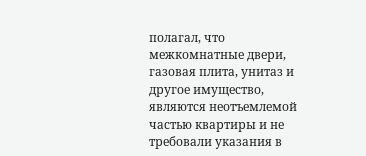полагал, что межкомнатные двери, газовая плита, унитаз и другое имущество, являются неотъемлемой частью квартиры и не требовали указания в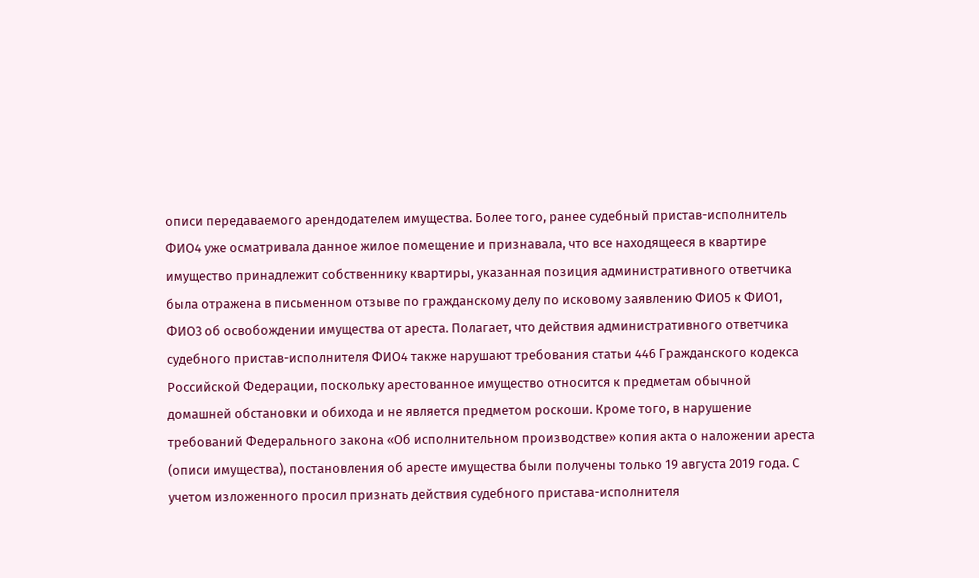описи передаваемого арендодателем имущества. Более того, ранее судебный пристав-исполнитель ФИО4 уже осматривала данное жилое помещение и признавала, что все находящееся в квартире имущество принадлежит собственнику квартиры, указанная позиция административного ответчика была отражена в письменном отзыве по гражданскому делу по исковому заявлению ФИО5 к ФИО1, ФИО3 об освобождении имущества от ареста. Полагает, что действия административного ответчика судебного пристав-исполнителя ФИО4 также нарушают требования статьи 446 Гражданского кодекса Российской Федерации, поскольку арестованное имущество относится к предметам обычной домашней обстановки и обихода и не является предметом роскоши. Кроме того, в нарушение требований Федерального закона «Об исполнительном производстве» копия акта о наложении ареста (описи имущества), постановления об аресте имущества были получены только 19 августа 2019 года. С учетом изложенного просил признать действия судебного пристава-исполнителя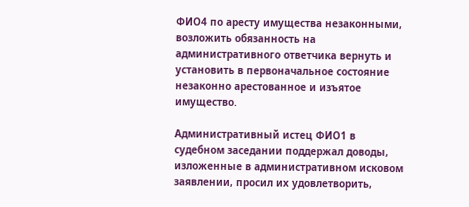ФИО4 по аресту имущества незаконными, возложить обязанность на административного ответчика вернуть и установить в первоначальное состояние незаконно арестованное и изъятое имущество.

Административный истец ФИО1 в судебном заседании поддержал доводы, изложенные в административном исковом заявлении, просил их удовлетворить,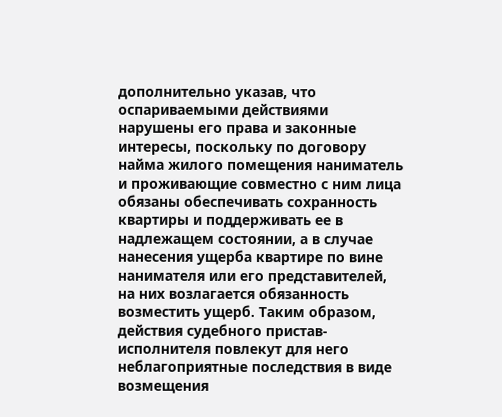дополнительно указав, что оспариваемыми действиями нарушены его права и законные интересы, поскольку по договору найма жилого помещения наниматель и проживающие совместно с ним лица обязаны обеспечивать сохранность квартиры и поддерживать ее в надлежащем состоянии, а в случае нанесения ущерба квартире по вине нанимателя или его представителей, на них возлагается обязанность возместить ущерб. Таким образом, действия судебного пристав-исполнителя повлекут для него неблагоприятные последствия в виде возмещения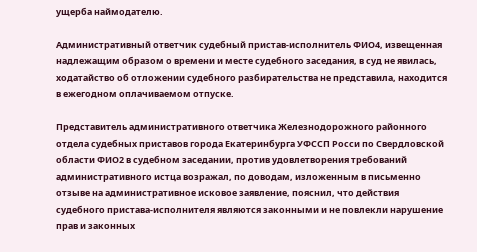ущерба наймодателю.

Административный ответчик судебный пристав-исполнитель ФИО4, извещенная надлежащим образом о времени и месте судебного заседания, в суд не явилась, ходатайство об отложении судебного разбирательства не представила, находится в ежегодном оплачиваемом отпуске.

Представитель административного ответчика Железнодорожного районного отдела судебных приставов города Екатеринбурга УФССП Росси по Свердловской области ФИО2 в судебном заседании, против удовлетворения требований административного истца возражал, по доводам, изложенным в письменно отзыве на административное исковое заявление, пояснил, что действия судебного пристава-исполнителя являются законными и не повлекли нарушение прав и законных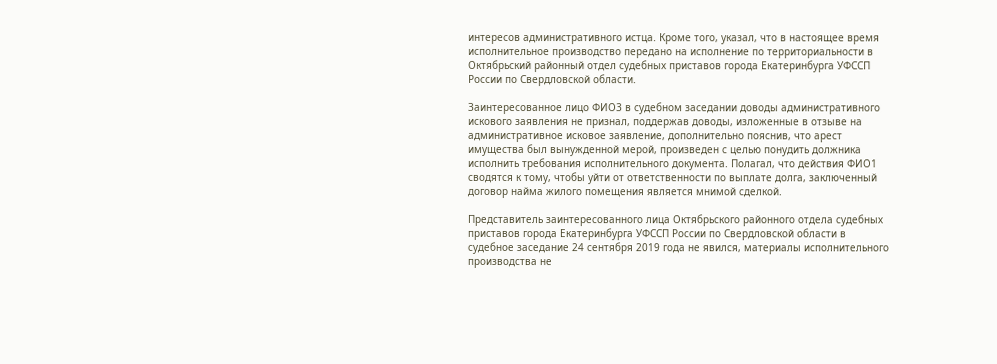интересов административного истца. Кроме того, указал, что в настоящее время исполнительное производство передано на исполнение по территориальности в Октябрьский районный отдел судебных приставов города Екатеринбурга УФССП России по Свердловской области.

Заинтересованное лицо ФИО3 в судебном заседании доводы административного искового заявления не признал, поддержав доводы, изложенные в отзыве на административное исковое заявление, дополнительно пояснив, что арест имущества был вынужденной мерой, произведен с целью понудить должника исполнить требования исполнительного документа. Полагал, что действия ФИО1 сводятся к тому, чтобы уйти от ответственности по выплате долга, заключенный договор найма жилого помещения является мнимой сделкой.

Представитель заинтересованного лица Октябрьского районного отдела судебных приставов города Екатеринбурга УФССП России по Свердловской области в судебное заседание 24 сентября 2019 года не явился, материалы исполнительного производства не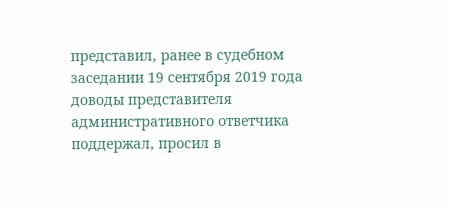представил, ранее в судебном заседании 19 сентября 2019 года доводы представителя административного ответчика поддержал, просил в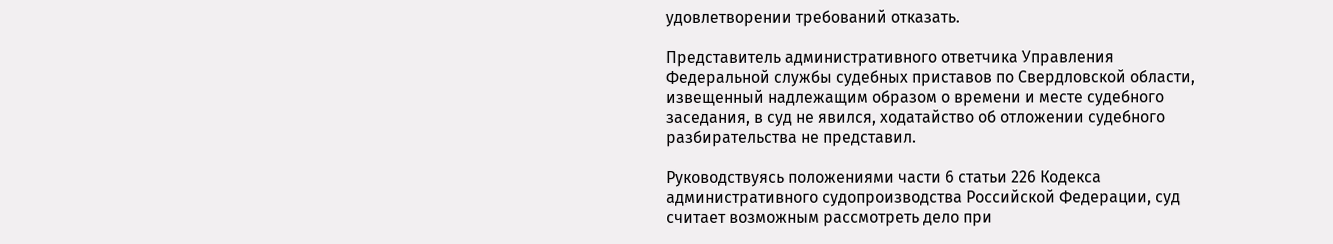удовлетворении требований отказать.

Представитель административного ответчика Управления Федеральной службы судебных приставов по Свердловской области, извещенный надлежащим образом о времени и месте судебного заседания, в суд не явился, ходатайство об отложении судебного разбирательства не представил.

Руководствуясь положениями части 6 статьи 226 Кодекса административного судопроизводства Российской Федерации, суд считает возможным рассмотреть дело при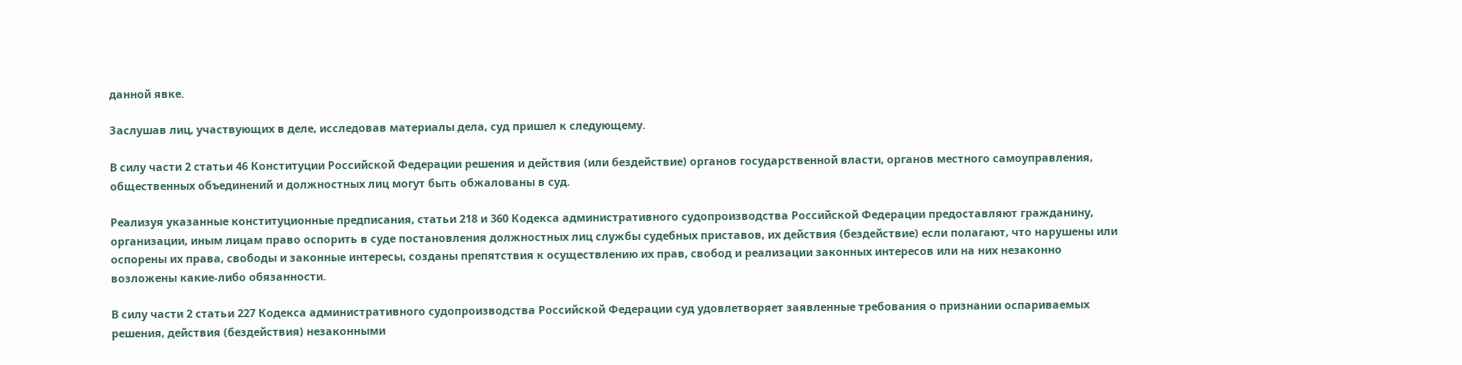данной явке.

Заслушав лиц, участвующих в деле, исследовав материалы дела, суд пришел к следующему.

В силу части 2 статьи 46 Конституции Российской Федерации решения и действия (или бездействие) органов государственной власти, органов местного самоуправления, общественных объединений и должностных лиц могут быть обжалованы в суд.

Реализуя указанные конституционные предписания, статьи 218 и 360 Кодекса административного судопроизводства Российской Федерации предоставляют гражданину, организации, иным лицам право оспорить в суде постановления должностных лиц службы судебных приставов, их действия (бездействие) если полагают, что нарушены или оспорены их права, свободы и законные интересы, созданы препятствия к осуществлению их прав, свобод и реализации законных интересов или на них незаконно возложены какие-либо обязанности.

В силу части 2 статьи 227 Кодекса административного судопроизводства Российской Федерации суд удовлетворяет заявленные требования о признании оспариваемых решения, действия (бездействия) незаконными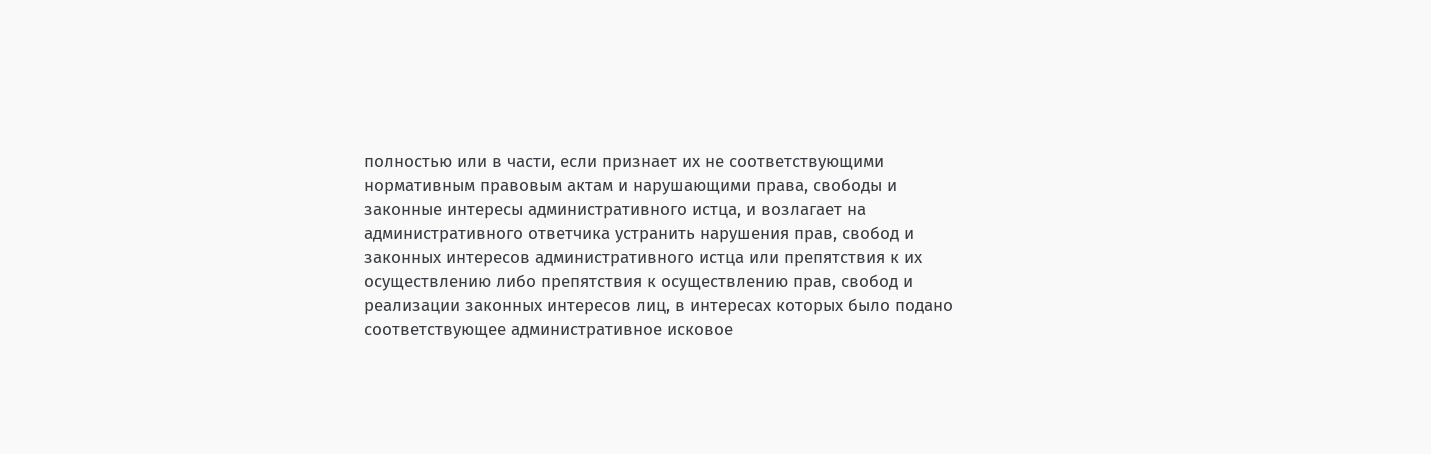полностью или в части, если признает их не соответствующими нормативным правовым актам и нарушающими права, свободы и законные интересы административного истца, и возлагает на административного ответчика устранить нарушения прав, свобод и законных интересов административного истца или препятствия к их осуществлению либо препятствия к осуществлению прав, свобод и реализации законных интересов лиц, в интересах которых было подано соответствующее административное исковое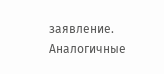заявление. Аналогичные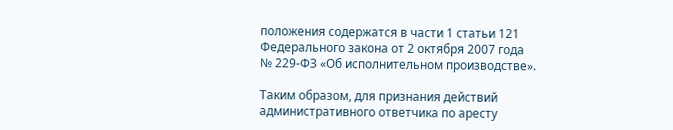положения содержатся в части 1 статьи 121 Федерального закона от 2 октября 2007 года № 229-ФЗ «Об исполнительном производстве».

Таким образом, для признания действий административного ответчика по аресту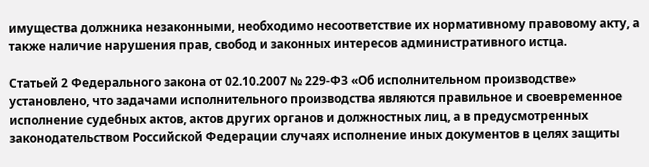имущества должника незаконными, необходимо несоответствие их нормативному правовому акту, а также наличие нарушения прав, свобод и законных интересов административного истца.

Статьей 2 Федерального закона от 02.10.2007 № 229-ФЗ «Об исполнительном производстве» установлено, что задачами исполнительного производства являются правильное и своевременное исполнение судебных актов, актов других органов и должностных лиц, а в предусмотренных законодательством Российской Федерации случаях исполнение иных документов в целях защиты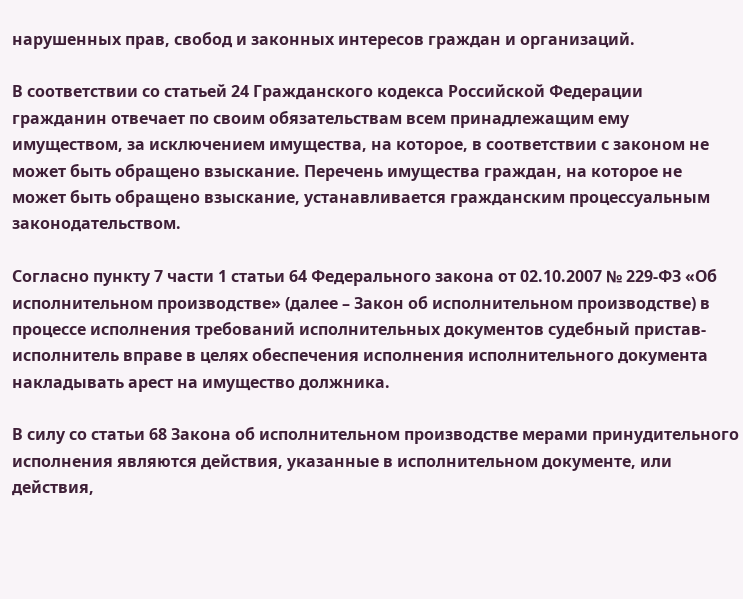нарушенных прав, свобод и законных интересов граждан и организаций.

В соответствии со статьей 24 Гражданского кодекса Российской Федерации гражданин отвечает по своим обязательствам всем принадлежащим ему имуществом, за исключением имущества, на которое, в соответствии с законом не может быть обращено взыскание. Перечень имущества граждан, на которое не может быть обращено взыскание, устанавливается гражданским процессуальным законодательством.

Согласно пункту 7 части 1 статьи 64 Федерального закона от 02.10.2007 № 229-ФЗ «Об исполнительном производстве» (далее – Закон об исполнительном производстве) в процессе исполнения требований исполнительных документов судебный пристав-исполнитель вправе в целях обеспечения исполнения исполнительного документа накладывать арест на имущество должника.

В силу со статьи 68 Закона об исполнительном производстве мерами принудительного исполнения являются действия, указанные в исполнительном документе, или действия,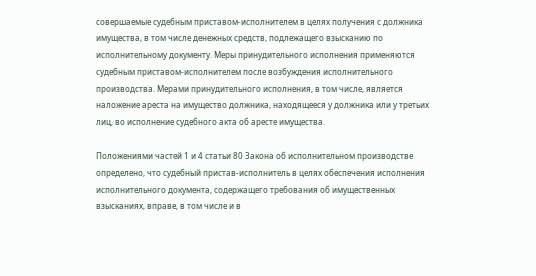совершаемые судебным приставом-исполнителем в целях получения с должника имущества, в том числе денежных средств, подлежащего взысканию по исполнительному документу. Меры принудительного исполнения применяются судебным приставом-исполнителем после возбуждения исполнительного производства. Мерами принудительного исполнения, в том числе, является наложение ареста на имущество должника, находящееся у должника или у третьих лиц, во исполнение судебного акта об аресте имущества.

Положениями частей 1 и 4 статьи 80 Закона об исполнительном производстве определено, что судебный пристав-исполнитель в целях обеспечения исполнения исполнительного документа, содержащего требования об имущественных взысканиях, вправе, в том числе и в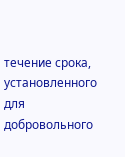течение срока, установленного для добровольного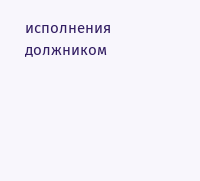исполнения должником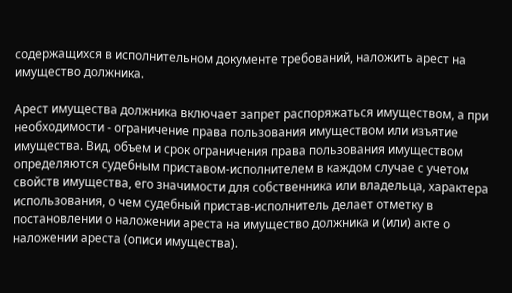содержащихся в исполнительном документе требований, наложить арест на имущество должника.

Арест имущества должника включает запрет распоряжаться имуществом, а при необходимости - ограничение права пользования имуществом или изъятие имущества. Вид, объем и срок ограничения права пользования имуществом определяются судебным приставом-исполнителем в каждом случае с учетом свойств имущества, его значимости для собственника или владельца, характера использования, о чем судебный пристав-исполнитель делает отметку в постановлении о наложении ареста на имущество должника и (или) акте о наложении ареста (описи имущества).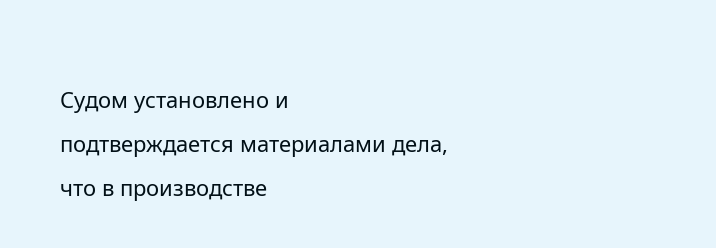Судом установлено и подтверждается материалами дела, что в производстве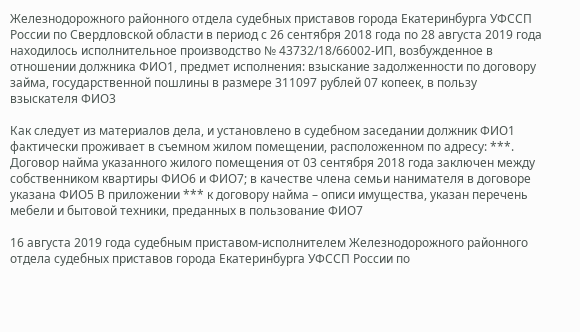Железнодорожного районного отдела судебных приставов города Екатеринбурга УФССП России по Свердловской области в период с 26 сентября 2018 года по 28 августа 2019 года находилось исполнительное производство № 43732/18/66002-ИП, возбужденное в отношении должника ФИО1, предмет исполнения: взыскание задолженности по договору займа, государственной пошлины в размере 311097 рублей 07 копеек, в пользу взыскателя ФИО3

Как следует из материалов дела, и установлено в судебном заседании должник ФИО1 фактически проживает в съемном жилом помещении, расположенном по адресу: ***. Договор найма указанного жилого помещения от 03 сентября 2018 года заключен между собственником квартиры ФИО6 и ФИО7; в качестве члена семьи нанимателя в договоре указана ФИО5 В приложении *** к договору найма – описи имущества, указан перечень мебели и бытовой техники, преданных в пользование ФИО7

16 августа 2019 года судебным приставом-исполнителем Железнодорожного районного отдела судебных приставов города Екатеринбурга УФССП России по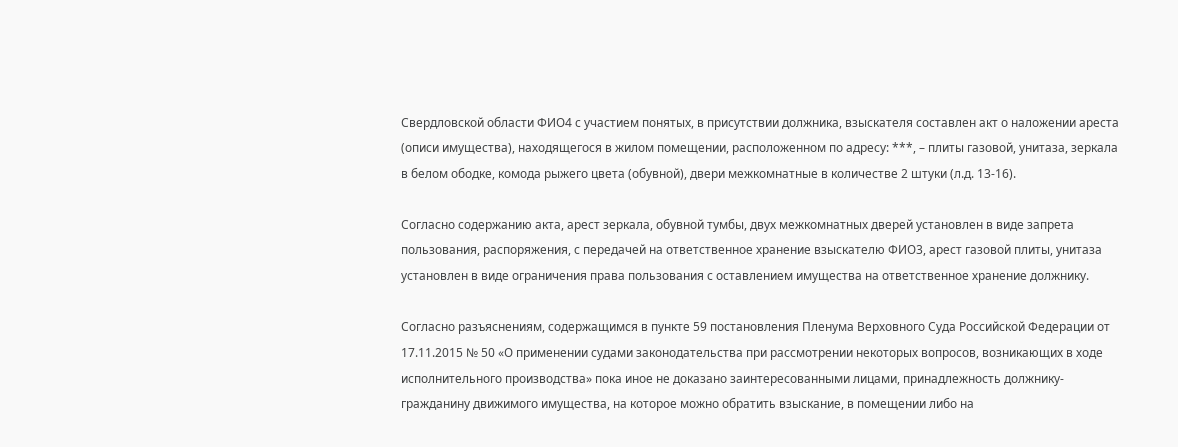Свердловской области ФИО4 с участием понятых, в присутствии должника, взыскателя составлен акт о наложении ареста (описи имущества), находящегося в жилом помещении, расположенном по адресу: ***, – плиты газовой, унитаза, зеркала в белом ободке, комода рыжего цвета (обувной), двери межкомнатные в количестве 2 штуки (л.д. 13-16).

Согласно содержанию акта, арест зеркала, обувной тумбы, двух межкомнатных дверей установлен в виде запрета пользования, распоряжения, с передачей на ответственное хранение взыскателю ФИО3, арест газовой плиты, унитаза установлен в виде ограничения права пользования с оставлением имущества на ответственное хранение должнику.

Согласно разъяснениям, содержащимся в пункте 59 постановления Пленума Верховного Суда Российской Федерации от 17.11.2015 № 50 «О применении судами законодательства при рассмотрении некоторых вопросов, возникающих в ходе исполнительного производства» пока иное не доказано заинтересованными лицами, принадлежность должнику-гражданину движимого имущества, на которое можно обратить взыскание, в помещении либо на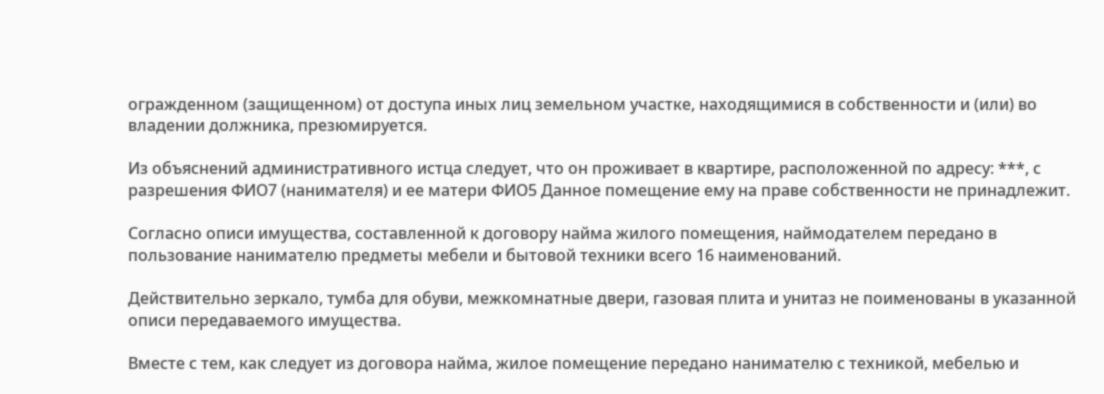огражденном (защищенном) от доступа иных лиц земельном участке, находящимися в собственности и (или) во владении должника, презюмируется.

Из объяснений административного истца следует, что он проживает в квартире, расположенной по адресу: ***, с разрешения ФИО7 (нанимателя) и ее матери ФИО5 Данное помещение ему на праве собственности не принадлежит.

Согласно описи имущества, составленной к договору найма жилого помещения, наймодателем передано в пользование нанимателю предметы мебели и бытовой техники всего 16 наименований.

Действительно зеркало, тумба для обуви, межкомнатные двери, газовая плита и унитаз не поименованы в указанной описи передаваемого имущества.

Вместе с тем, как следует из договора найма, жилое помещение передано нанимателю с техникой, мебелью и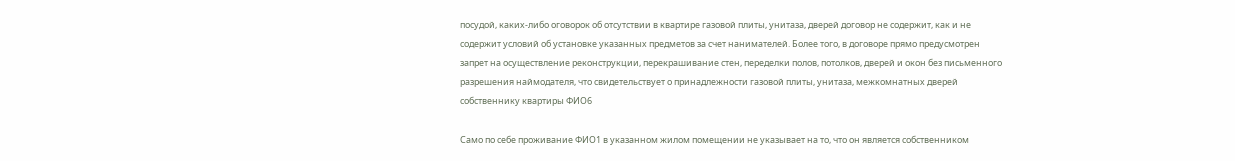посудой, каких-либо оговорок об отсутствии в квартире газовой плиты, унитаза, дверей договор не содержит, как и не содержит условий об установке указанных предметов за счет нанимателей. Более того, в договоре прямо предусмотрен запрет на осуществление реконструкции, перекрашивание стен, переделки полов, потолков, дверей и окон без письменного разрешения наймодателя, что свидетельствует о принадлежности газовой плиты, унитаза, межкомнатных дверей собственнику квартиры ФИО6

Само по себе проживание ФИО1 в указанном жилом помещении не указывает на то, что он является собственником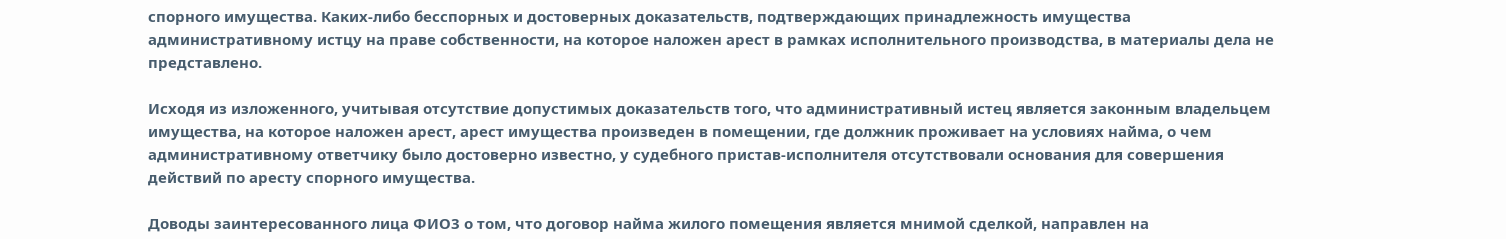спорного имущества. Каких-либо бесспорных и достоверных доказательств, подтверждающих принадлежность имущества административному истцу на праве собственности, на которое наложен арест в рамках исполнительного производства, в материалы дела не представлено.

Исходя из изложенного, учитывая отсутствие допустимых доказательств того, что административный истец является законным владельцем имущества, на которое наложен арест, арест имущества произведен в помещении, где должник проживает на условиях найма, о чем административному ответчику было достоверно известно, у судебного пристав-исполнителя отсутствовали основания для совершения действий по аресту спорного имущества.

Доводы заинтересованного лица ФИО3 о том, что договор найма жилого помещения является мнимой сделкой, направлен на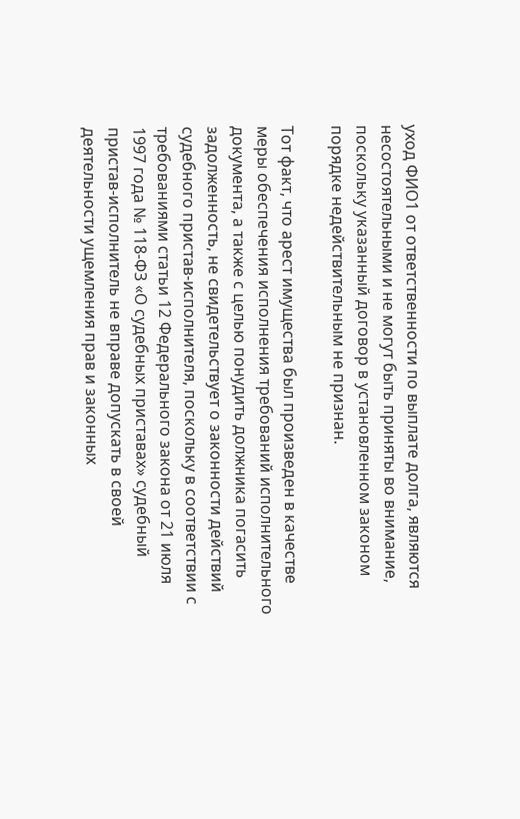уход ФИО1 от ответственности по выплате долга, являются несостоятельными и не могут быть приняты во внимание, поскольку указанный договор в установленном законом порядке недействительным не признан.

Тот факт, что арест имущества был произведен в качестве меры обеспечения исполнения требований исполнительного документа, а также с целью понудить должника погасить задолженность, не свидетельствует о законности действий судебного пристав-исполнителя, поскольку в соответствии с требованиями статьи 12 Федерального закона от 21 июля 1997 года № 118-ФЗ «О судебных приставах» судебный пристав-исполнитель не вправе допускать в своей деятельности ущемления прав и законных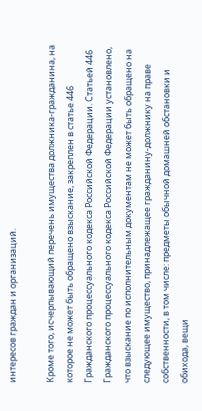интересов граждан и организаций.

Кроме того, исчерпывающий перечень имущества должника-гражданина, на которое не может быть обращено взыскание, закреплен в статье 446 Гражданского процессуального кодекса Российской Федерации. Статьей 446 Гражданского процессуального кодекса Российской Федерации установлено, что взыскание по исполнительным документам не может быть обращено на следующее имущество, принадлежащее гражданину-должнику на праве собственности, в том числе: предметы обычной домашней обстановки и обихода, вещи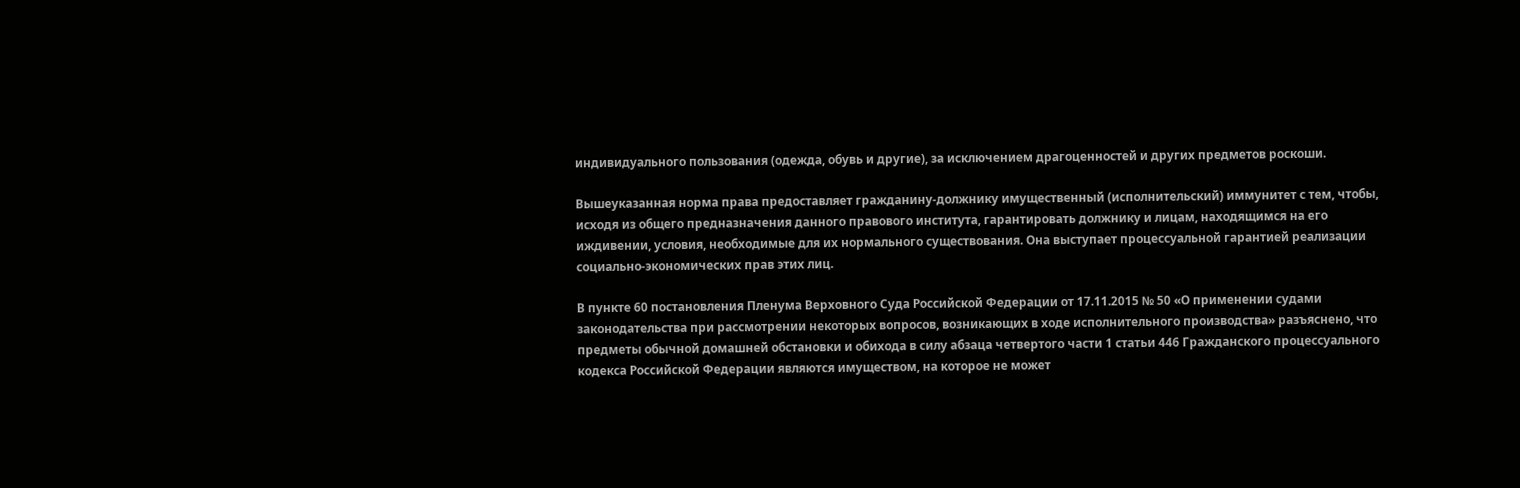индивидуального пользования (одежда, обувь и другие), за исключением драгоценностей и других предметов роскоши.

Вышеуказанная норма права предоставляет гражданину-должнику имущественный (исполнительский) иммунитет с тем, чтобы, исходя из общего предназначения данного правового института, гарантировать должнику и лицам, находящимся на его иждивении, условия, необходимые для их нормального существования. Она выступает процессуальной гарантией реализации социально-экономических прав этих лиц.

В пункте 60 постановления Пленума Верховного Суда Российской Федерации от 17.11.2015 № 50 «О применении судами законодательства при рассмотрении некоторых вопросов, возникающих в ходе исполнительного производства» разъяснено, что предметы обычной домашней обстановки и обихода в силу абзаца четвертого части 1 статьи 446 Гражданского процессуального кодекса Российской Федерации являются имуществом, на которое не может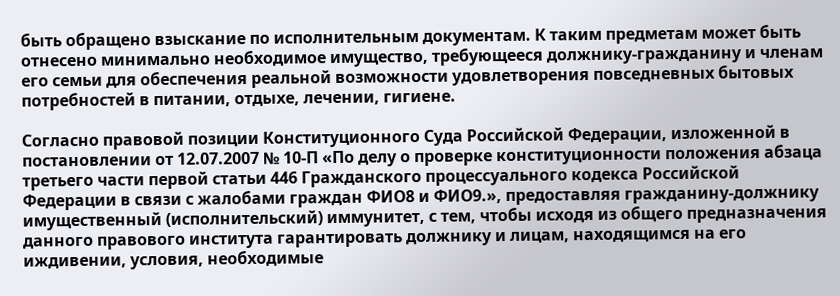быть обращено взыскание по исполнительным документам. К таким предметам может быть отнесено минимально необходимое имущество, требующееся должнику-гражданину и членам его семьи для обеспечения реальной возможности удовлетворения повседневных бытовых потребностей в питании, отдыхе, лечении, гигиене.

Согласно правовой позиции Конституционного Суда Российской Федерации, изложенной в постановлении от 12.07.2007 № 10-П «По делу о проверке конституционности положения абзаца третьего части первой статьи 446 Гражданского процессуального кодекса Российской Федерации в связи с жалобами граждан ФИО8 и ФИО9.», предоставляя гражданину-должнику имущественный (исполнительский) иммунитет, с тем, чтобы исходя из общего предназначения данного правового института гарантировать должнику и лицам, находящимся на его иждивении, условия, необходимые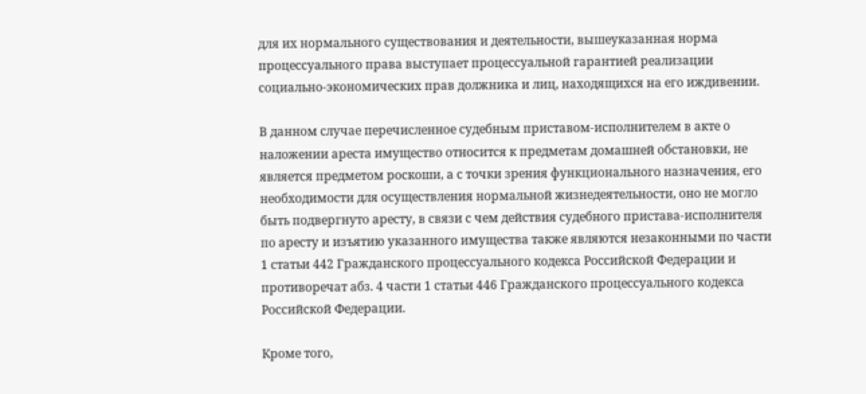для их нормального существования и деятельности, вышеуказанная норма процессуального права выступает процессуальной гарантией реализации социально-экономических прав должника и лиц, находящихся на его иждивении.

В данном случае перечисленное судебным приставом-исполнителем в акте о наложении ареста имущество относится к предметам домашней обстановки, не является предметом роскоши, а с точки зрения функционального назначения, его необходимости для осуществления нормальной жизнедеятельности, оно не могло быть подвергнуто аресту, в связи с чем действия судебного пристава-исполнителя по аресту и изъятию указанного имущества также являются незаконными по части 1 статьи 442 Гражданского процессуального кодекса Российской Федерации и противоречат абз. 4 части 1 статьи 446 Гражданского процессуального кодекса Российской Федерации.

Кроме того,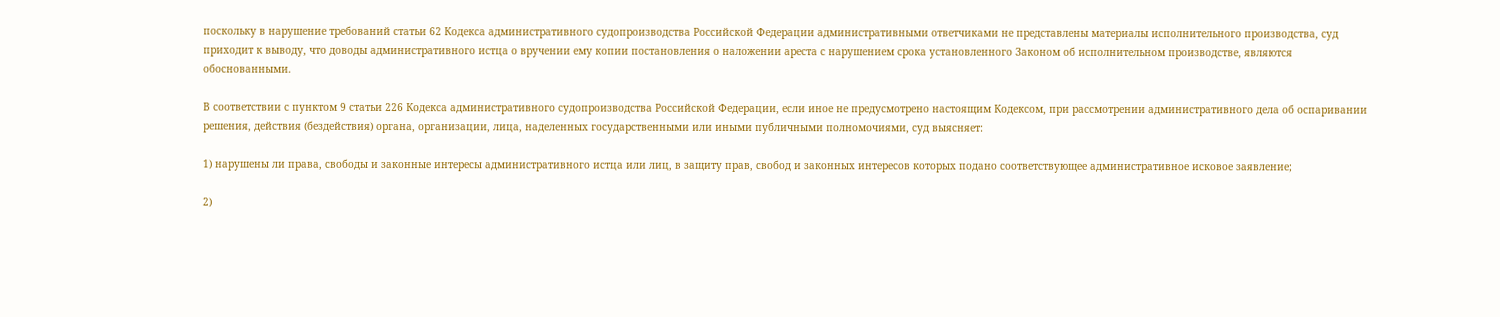поскольку в нарушение требований статьи 62 Кодекса административного судопроизводства Российской Федерации административными ответчиками не представлены материалы исполнительного производства, суд приходит к выводу, что доводы административного истца о вручении ему копии постановления о наложении ареста с нарушением срока установленного Законом об исполнительном производстве, являются обоснованными.

В соответствии с пунктом 9 статьи 226 Кодекса административного судопроизводства Российской Федерации, если иное не предусмотрено настоящим Кодексом, при рассмотрении административного дела об оспаривании решения, действия (бездействия) органа, организации, лица, наделенных государственными или иными публичными полномочиями, суд выясняет:

1) нарушены ли права, свободы и законные интересы административного истца или лиц, в защиту прав, свобод и законных интересов которых подано соответствующее административное исковое заявление;

2)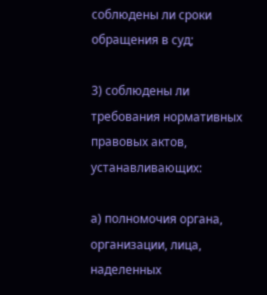соблюдены ли сроки обращения в суд;

3) соблюдены ли требования нормативных правовых актов, устанавливающих:

а) полномочия органа, организации, лица, наделенных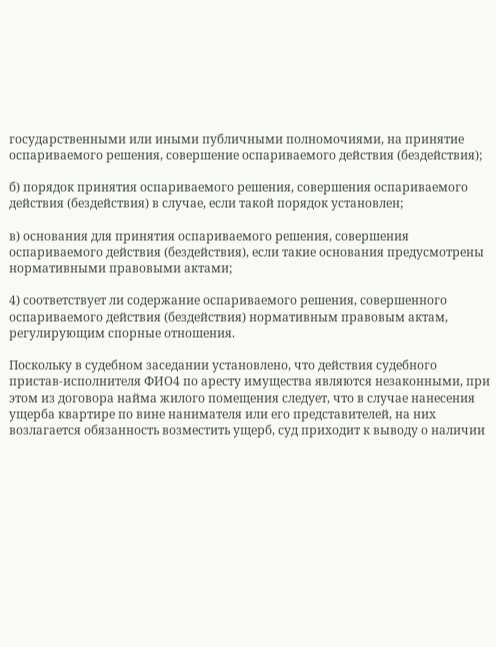государственными или иными публичными полномочиями, на принятие оспариваемого решения, совершение оспариваемого действия (бездействия);

б) порядок принятия оспариваемого решения, совершения оспариваемого действия (бездействия) в случае, если такой порядок установлен;

в) основания для принятия оспариваемого решения, совершения оспариваемого действия (бездействия), если такие основания предусмотрены нормативными правовыми актами;

4) соответствует ли содержание оспариваемого решения, совершенного оспариваемого действия (бездействия) нормативным правовым актам, регулирующим спорные отношения.

Поскольку в судебном заседании установлено, что действия судебного пристав-исполнителя ФИО4 по аресту имущества являются незаконными, при этом из договора найма жилого помещения следует, что в случае нанесения ущерба квартире по вине нанимателя или его представителей, на них возлагается обязанность возместить ущерб, суд приходит к выводу о наличии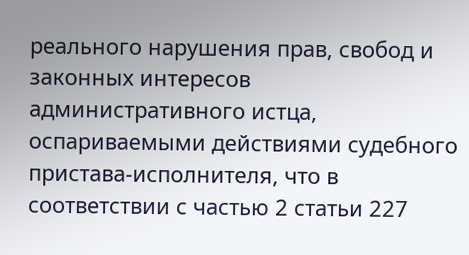реального нарушения прав, свобод и законных интересов административного истца, оспариваемыми действиями судебного пристава-исполнителя, что в соответствии с частью 2 статьи 227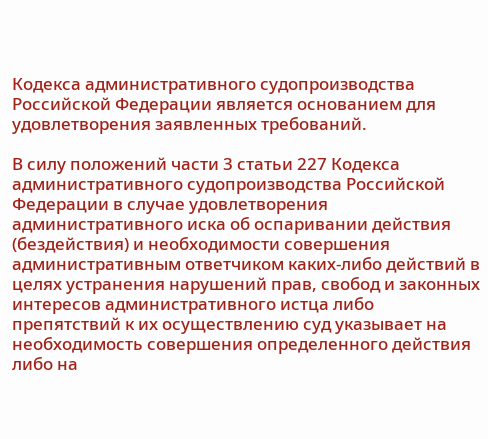Кодекса административного судопроизводства Российской Федерации является основанием для удовлетворения заявленных требований.

В силу положений части 3 статьи 227 Кодекса административного судопроизводства Российской Федерации в случае удовлетворения административного иска об оспаривании действия (бездействия) и необходимости совершения административным ответчиком каких-либо действий в целях устранения нарушений прав, свобод и законных интересов административного истца либо препятствий к их осуществлению суд указывает на необходимость совершения определенного действия либо на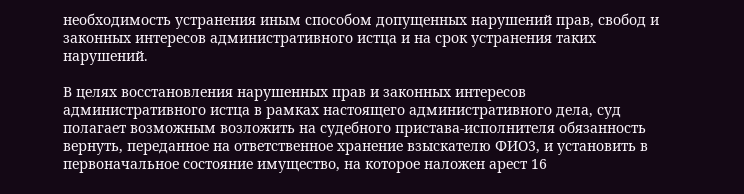необходимость устранения иным способом допущенных нарушений прав, свобод и законных интересов административного истца и на срок устранения таких нарушений.

В целях восстановления нарушенных прав и законных интересов административного истца в рамках настоящего административного дела, суд полагает возможным возложить на судебного пристава-исполнителя обязанность вернуть, переданное на ответственное хранение взыскателю ФИО3, и установить в первоначальное состояние имущество, на которое наложен арест 16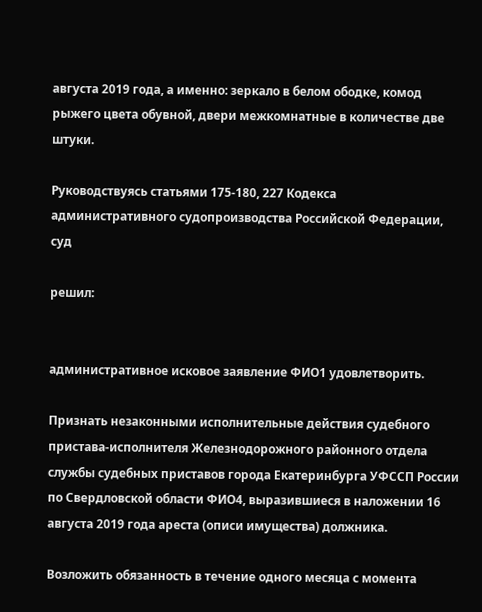августа 2019 года, а именно: зеркало в белом ободке, комод рыжего цвета обувной, двери межкомнатные в количестве две штуки.

Руководствуясь статьями 175-180, 227 Кодекса административного судопроизводства Российской Федерации, суд

решил:


административное исковое заявление ФИО1 удовлетворить.

Признать незаконными исполнительные действия судебного пристава-исполнителя Железнодорожного районного отдела службы судебных приставов города Екатеринбурга УФССП России по Свердловской области ФИО4, выразившиеся в наложении 16 августа 2019 года ареста (описи имущества) должника.

Возложить обязанность в течение одного месяца с момента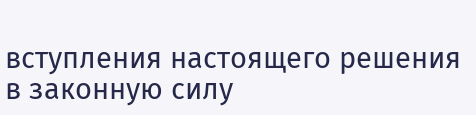вступления настоящего решения в законную силу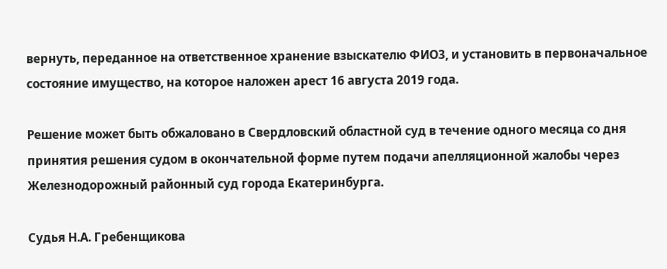вернуть, переданное на ответственное хранение взыскателю ФИО3, и установить в первоначальное состояние имущество, на которое наложен арест 16 августа 2019 года.

Решение может быть обжаловано в Свердловский областной суд в течение одного месяца со дня принятия решения судом в окончательной форме путем подачи апелляционной жалобы через Железнодорожный районный суд города Екатеринбурга.

Судья Н.А. Гребенщикова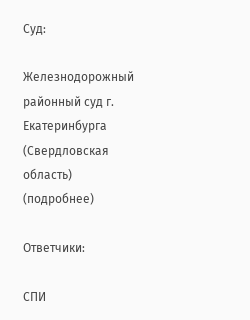Суд:

Железнодорожный районный суд г. Екатеринбурга (Свердловская область) (подробнее)

Ответчики:

СПИ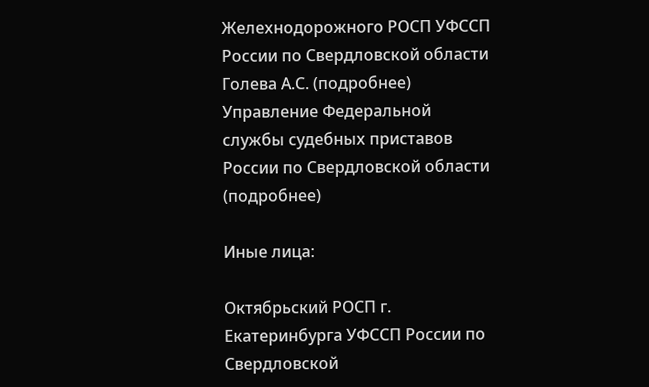Желехнодорожного РОСП УФССП России по Свердловской области Голева А.С. (подробнее)
Управление Федеральной службы судебных приставов России по Свердловской области (подробнее)

Иные лица:

Октябрьский РОСП г. Екатеринбурга УФССП России по Свердловской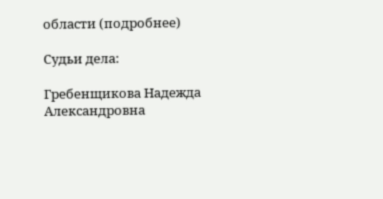области (подробнее)

Судьи дела:

Гребенщикова Надежда Александровна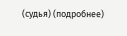(судья) (подробнее)